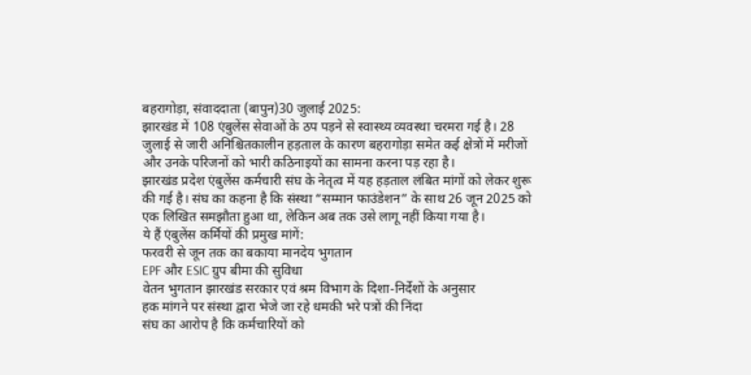बहरागोड़ा, संवाददाता (बापुन)30 जुलाई 2025:
झारखंड में 108 एंबुलेंस सेवाओं के ठप पड़ने से स्वास्थ्य व्यवस्था चरमरा गई है। 28 जुलाई से जारी अनिश्चितकालीन हड़ताल के कारण बहरागोड़ा समेत कई क्षेत्रों में मरीजों और उनके परिजनों को भारी कठिनाइयों का सामना करना पड़ रहा है।
झारखंड प्रदेश एंबुलेंस कर्मचारी संघ के नेतृत्व में यह हड़ताल लंबित मांगों को लेकर शुरू की गई है। संघ का कहना है कि संस्था “सम्मान फाउंडेशन” के साथ 26 जून 2025 को एक लिखित समझौता हुआ था, लेकिन अब तक उसे लागू नहीं किया गया है।
ये हैं एंबुलेंस कर्मियों की प्रमुख मांगें:
फरवरी से जून तक का बकाया मानदेय भुगतान
EPF और ESIC ग्रुप बीमा की सुविधा
वेतन भुगतान झारखंड सरकार एवं श्रम विभाग के दिशा-निर्देशों के अनुसार
हक मांगने पर संस्था द्वारा भेजे जा रहे धमकी भरे पत्रों की निंदा
संघ का आरोप है कि कर्मचारियों को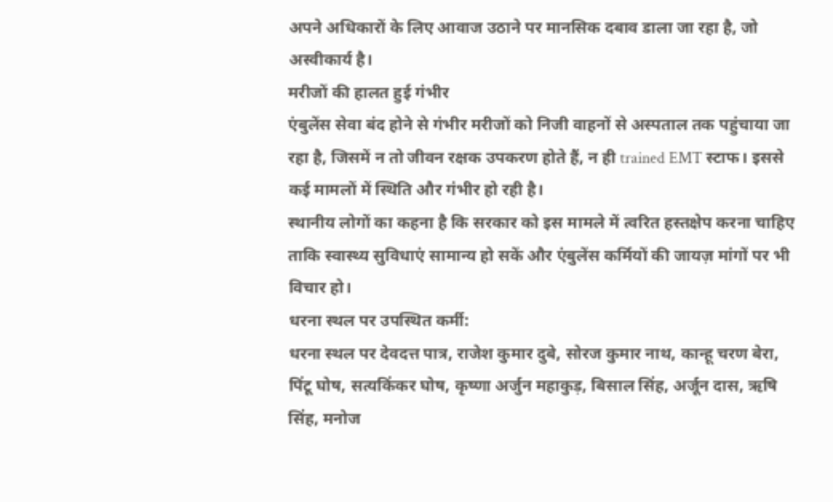अपने अधिकारों के लिए आवाज उठाने पर मानसिक दबाव डाला जा रहा है, जो अस्वीकार्य है।
मरीजों की हालत हुई गंभीर
एंबुलेंस सेवा बंद होने से गंभीर मरीजों को निजी वाहनों से अस्पताल तक पहुंचाया जा रहा है, जिसमें न तो जीवन रक्षक उपकरण होते हैं, न ही trained EMT स्टाफ। इससे कई मामलों में स्थिति और गंभीर हो रही है।
स्थानीय लोगों का कहना है कि सरकार को इस मामले में त्वरित हस्तक्षेप करना चाहिए ताकि स्वास्थ्य सुविधाएं सामान्य हो सकें और एंबुलेंस कर्मियों की जायज़ मांगों पर भी विचार हो।
धरना स्थल पर उपस्थित कर्मी:
धरना स्थल पर देवदत्त पात्र, राजेश कुमार दुबे, सोरज कुमार नाथ, कान्हू चरण बेरा, पिंटू घोष, सत्यकिंकर घोष, कृष्णा अर्जुन महाकुड़, बिसाल सिंह, अर्जून दास, ऋषि सिंह, मनोज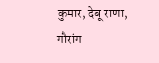कुमार, देबू राणा, गौरांग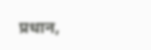प्रधान,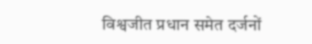विश्वजीत प्रधान समेत दर्जनों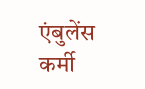एंबुलेंस कर्मी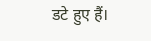डटे हुए हैं।